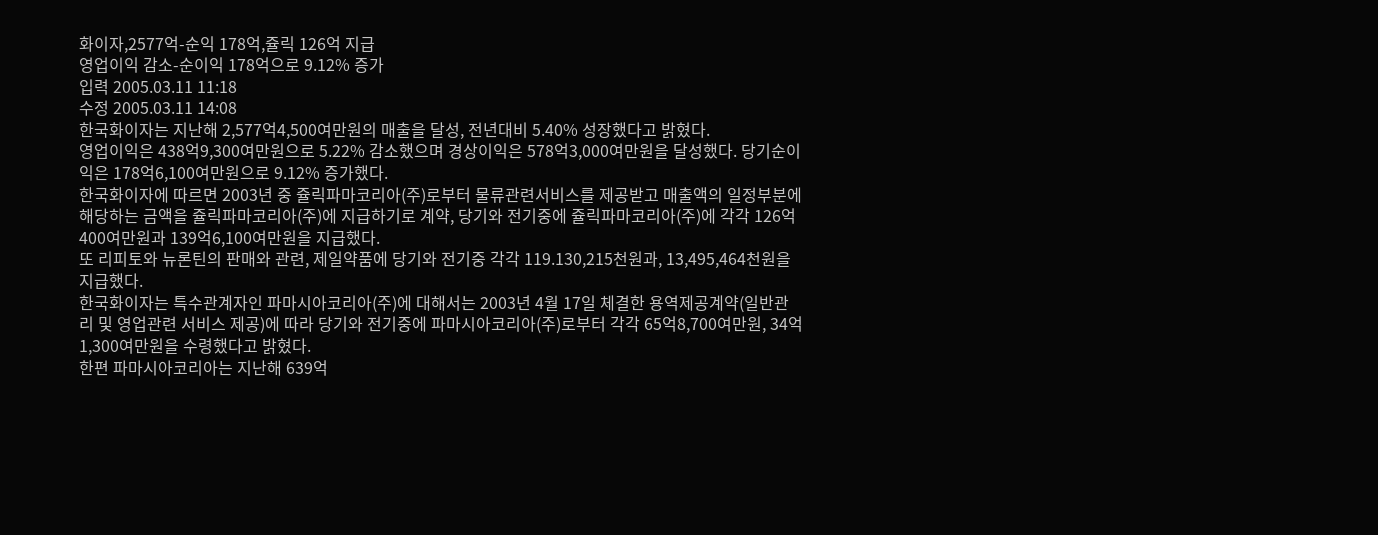화이자,2577억-순익 178억,쥴릭 126억 지급
영업이익 감소-순이익 178억으로 9.12% 증가
입력 2005.03.11 11:18
수정 2005.03.11 14:08
한국화이자는 지난해 2,577억4,500여만원의 매출을 달성, 전년대비 5.40% 성장했다고 밝혔다.
영업이익은 438억9,300여만원으로 5.22% 감소했으며 경상이익은 578억3,000여만원을 달성했다. 당기순이익은 178억6,100여만원으로 9.12% 증가했다.
한국화이자에 따르면 2003년 중 쥴릭파마코리아(주)로부터 물류관련서비스를 제공받고 매출액의 일정부분에 해당하는 금액을 쥴릭파마코리아(주)에 지급하기로 계약, 당기와 전기중에 쥴릭파마코리아(주)에 각각 126억400여만원과 139억6,100여만원을 지급했다.
또 리피토와 뉴론틴의 판매와 관련, 제일약품에 당기와 전기중 각각 119.130,215천원과, 13,495,464천원을 지급했다.
한국화이자는 특수관계자인 파마시아코리아(주)에 대해서는 2003년 4월 17일 체결한 용역제공계약(일반관리 및 영업관련 서비스 제공)에 따라 당기와 전기중에 파마시아코리아(주)로부터 각각 65억8,700여만원, 34억1,300여만원을 수령했다고 밝혔다.
한편 파마시아코리아는 지난해 639억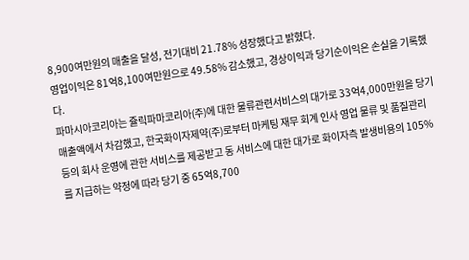8,900여만원의 매출을 달성, 전기대비 21.78% 성장했다고 밝혔다.
영업이익은 81억8,100여만원으로 49.58% 감소했고, 경상이익과 당기순이익은 손실을 기록했다.
파마시아코리아는 쥴릭파마코리아(주)에 대한 물류관련서비스의 대가로 33억4,000만원을 당기 매출액에서 차감했고, 한국화이자제약(주)로부터 마케팅 재무 회계 인사 영업 물류 및 품질관리 등의 회사 운영에 관한 서비스를 제공받고 동 서비스에 대한 대가로 화이자측 발생비용의 105%를 지급하는 약정에 따라 당기 중 65억8,700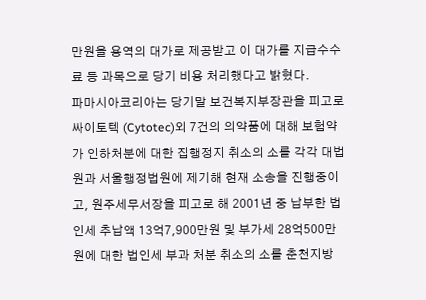만원을 용역의 대가로 제공받고 이 대가를 지급수수료 등 과목으로 당기 비용 처리했다고 밝혔다.
파마시아코리아는 당기말 보건복지부장관을 피고로 싸이토텍 (Cytotec)외 7건의 의약품에 대해 보험약가 인하처분에 대한 집행정지 취소의 소를 각각 대법원과 서울행정법원에 제기해 현재 소송을 진행중이고, 원주세무서장을 피고로 해 2001년 중 납부한 법인세 추납액 13억7,900만원 및 부가세 28억500만원에 대한 법인세 부과 처분 취소의 소를 춘천지방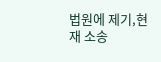법원에 제기,현재 소송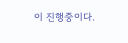이 진행중이다.